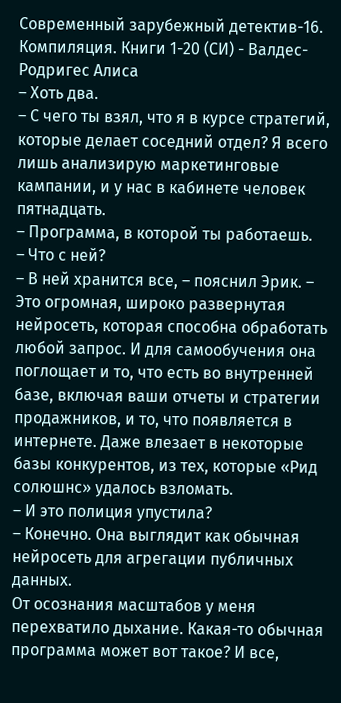Современный зарубежный детектив-16. Компиляция. Книги 1-20 (СИ) - Валдес-Родригес Алиса
– Хоть два.
– С чего ты взял, что я в курсе стратегий, которые делает соседний отдел? Я всего лишь анализирую маркетинговые кампании, и у нас в кабинете человек пятнадцать.
– Программа, в которой ты работаешь.
– Что с ней?
– В ней хранится все, – пояснил Эрик. – Это огромная, широко развернутая нейросеть, которая способна обработать любой запрос. И для самообучения она поглощает и то, что есть во внутренней базе, включая ваши отчеты и стратегии продажников, и то, что появляется в интернете. Даже влезает в некоторые базы конкурентов, из тех, которые «Рид солюшнс» удалось взломать.
– И это полиция упустила?
– Конечно. Она выглядит как обычная нейросеть для агрегации публичных данных.
От осознания масштабов у меня перехватило дыхание. Какая-то обычная программа может вот такое? И все,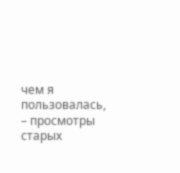чем я пользовалась, – просмотры старых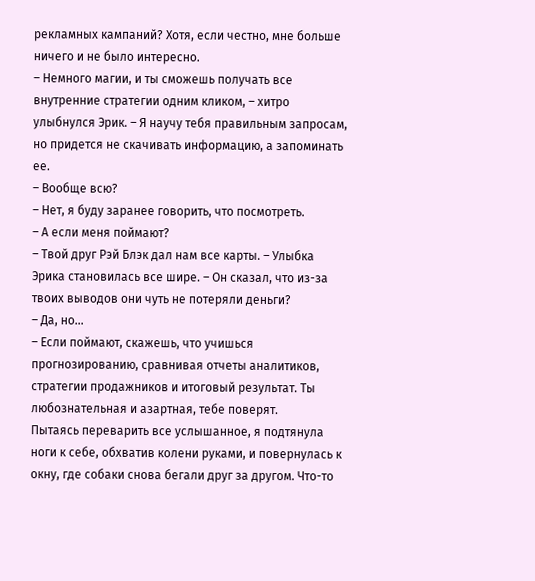рекламных кампаний? Хотя, если честно, мне больше ничего и не было интересно.
– Немного магии, и ты сможешь получать все внутренние стратегии одним кликом, – хитро улыбнулся Эрик. – Я научу тебя правильным запросам, но придется не скачивать информацию, а запоминать ее.
– Вообще всю?
– Нет, я буду заранее говорить, что посмотреть.
– А если меня поймают?
– Твой друг Рэй Блэк дал нам все карты. – Улыбка Эрика становилась все шире. – Он сказал, что из-за твоих выводов они чуть не потеряли деньги?
– Да, но…
– Если поймают, скажешь, что учишься прогнозированию, сравнивая отчеты аналитиков, стратегии продажников и итоговый результат. Ты любознательная и азартная, тебе поверят.
Пытаясь переварить все услышанное, я подтянула ноги к себе, обхватив колени руками, и повернулась к окну, где собаки снова бегали друг за другом. Что-то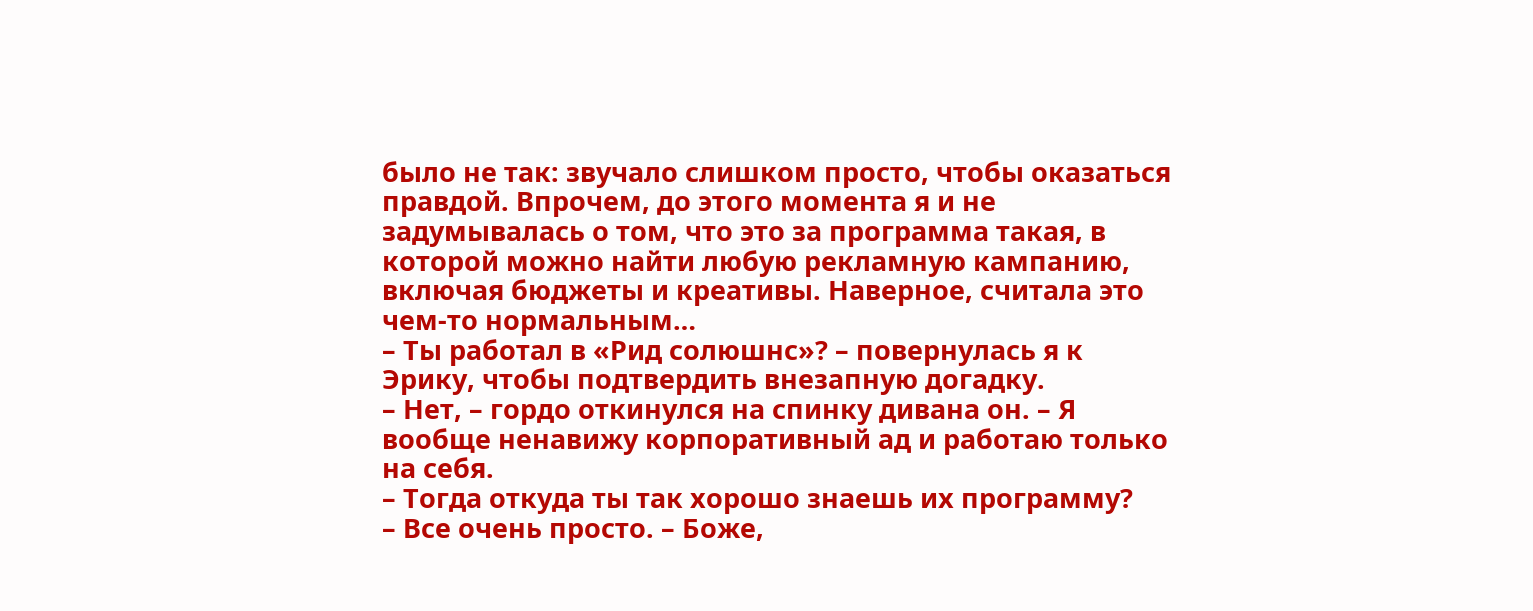было не так: звучало слишком просто, чтобы оказаться правдой. Впрочем, до этого момента я и не задумывалась о том, что это за программа такая, в которой можно найти любую рекламную кампанию, включая бюджеты и креативы. Наверное, считала это чем-то нормальным…
– Ты работал в «Рид солюшнс»? – повернулась я к Эрику, чтобы подтвердить внезапную догадку.
– Нет, – гордо откинулся на спинку дивана он. – Я вообще ненавижу корпоративный ад и работаю только на себя.
– Тогда откуда ты так хорошо знаешь их программу?
– Все очень просто. – Боже,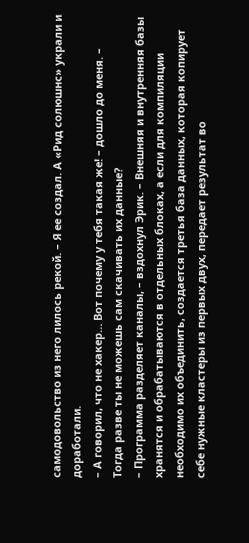самодовольство из него лилось рекой. – Я ее создал. А «Рид солюшнс» украли и доработали.
– А говорил, что не хакер… Вот почему у тебя такая же! – дошло до меня. – Тогда разве ты не можешь сам скачивать их данные?
– Программа разделяет каналы, – вздохнул Эрик. – Внешняя и внутренняя базы хранятся и обрабатываются в отдельных блоках, а если для компиляции необходимо их объединить, создается третья база данных, которая копирует себе нужные кластеры из первых двух, передает результат во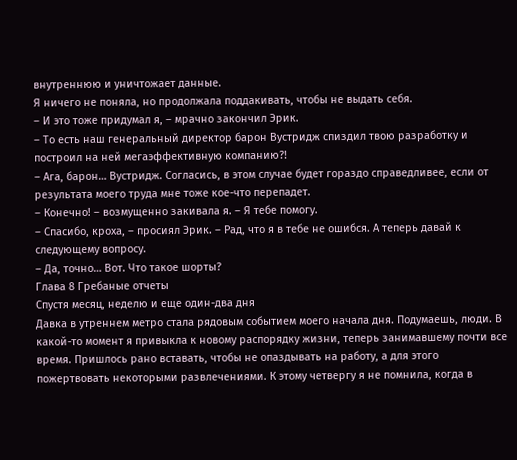внутреннюю и уничтожает данные.
Я ничего не поняла, но продолжала поддакивать, чтобы не выдать себя.
– И это тоже придумал я, – мрачно закончил Эрик.
– То есть наш генеральный директор барон Вустридж спиздил твою разработку и построил на ней мегаэффективную компанию?!
– Ага, барон… Вустридж. Согласись, в этом случае будет гораздо справедливее, если от результата моего труда мне тоже кое-что перепадет.
– Конечно! – возмущенно закивала я. – Я тебе помогу.
– Спасибо, кроха, – просиял Эрик. – Рад, что я в тебе не ошибся. А теперь давай к следующему вопросу.
– Да, точно… Вот. Что такое шорты?
Глава 8 Гребаные отчеты
Спустя месяц, неделю и еще один-два дня
Давка в утреннем метро стала рядовым событием моего начала дня. Подумаешь, люди. В какой-то момент я привыкла к новому распорядку жизни, теперь занимавшему почти все время. Пришлось рано вставать, чтобы не опаздывать на работу, а для этого пожертвовать некоторыми развлечениями. К этому четвергу я не помнила, когда в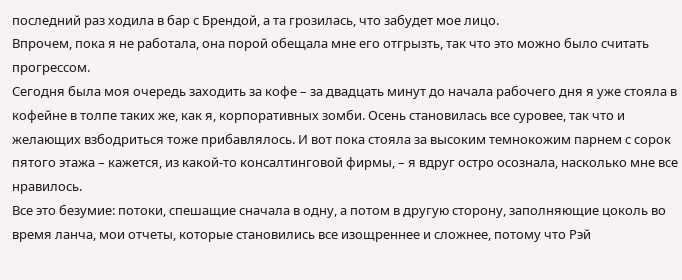последний раз ходила в бар с Брендой, а та грозилась, что забудет мое лицо.
Впрочем, пока я не работала, она порой обещала мне его отгрызть, так что это можно было считать прогрессом.
Сегодня была моя очередь заходить за кофе – за двадцать минут до начала рабочего дня я уже стояла в кофейне в толпе таких же, как я, корпоративных зомби. Осень становилась все суровее, так что и желающих взбодриться тоже прибавлялось. И вот пока стояла за высоким темнокожим парнем с сорок пятого этажа – кажется, из какой-то консалтинговой фирмы, – я вдруг остро осознала, насколько мне все нравилось.
Все это безумие: потоки, спешащие сначала в одну, а потом в другую сторону, заполняющие цоколь во время ланча, мои отчеты, которые становились все изощреннее и сложнее, потому что Рэй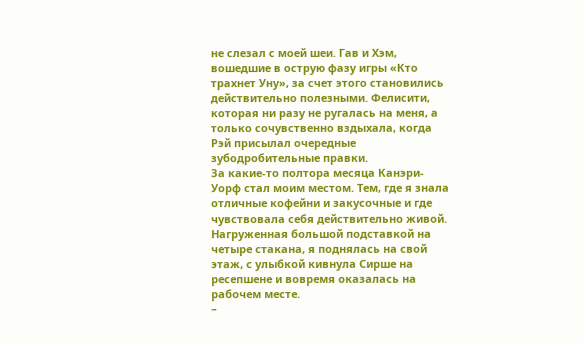не слезал с моей шеи. Гав и Хэм, вошедшие в острую фазу игры «Кто трахнет Уну», за счет этого становились действительно полезными. Фелисити, которая ни разу не ругалась на меня, а только сочувственно вздыхала, когда Рэй присылал очередные зубодробительные правки.
За какие-то полтора месяца Канэри-Уорф стал моим местом. Тем, где я знала отличные кофейни и закусочные и где чувствовала себя действительно живой.
Нагруженная большой подставкой на четыре стакана, я поднялась на свой этаж, с улыбкой кивнула Сирше на ресепшене и вовремя оказалась на рабочем месте.
–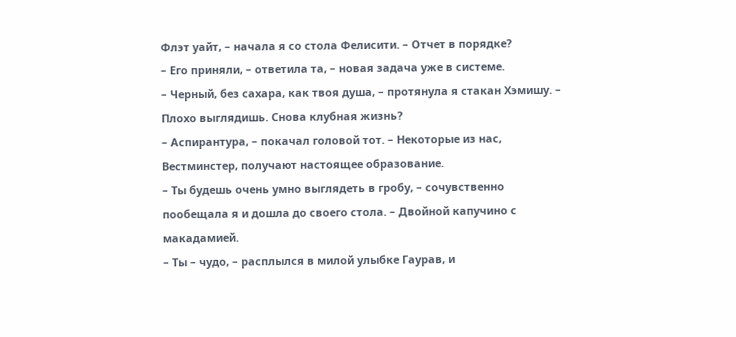Флэт уайт, – начала я со стола Фелисити. – Отчет в порядке?
– Его приняли, – ответила та, – новая задача уже в системе.
– Черный, без сахара, как твоя душа, – протянула я стакан Хэмишу. – Плохо выглядишь. Снова клубная жизнь?
– Аспирантура, – покачал головой тот. – Некоторые из нас, Вестминстер, получают настоящее образование.
– Ты будешь очень умно выглядеть в гробу, – сочувственно пообещала я и дошла до своего стола. – Двойной капучино с макадамией.
– Ты – чудо, – расплылся в милой улыбке Гаурав, и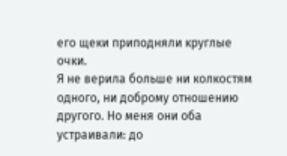его щеки приподняли круглые очки.
Я не верила больше ни колкостям одного, ни доброму отношению другого. Но меня они оба устраивали: до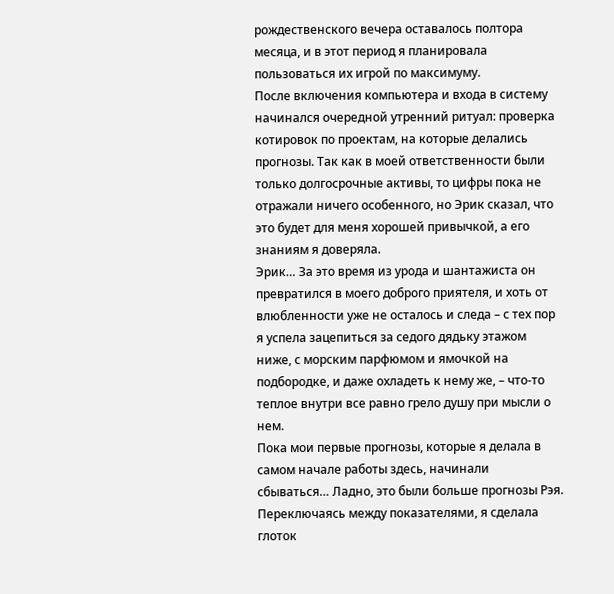рождественского вечера оставалось полтора месяца, и в этот период я планировала пользоваться их игрой по максимуму.
После включения компьютера и входа в систему начинался очередной утренний ритуал: проверка котировок по проектам, на которые делались прогнозы. Так как в моей ответственности были только долгосрочные активы, то цифры пока не отражали ничего особенного, но Эрик сказал, что это будет для меня хорошей привычкой, а его знаниям я доверяла.
Эрик… За это время из урода и шантажиста он превратился в моего доброго приятеля, и хоть от влюбленности уже не осталось и следа – с тех пор я успела зацепиться за седого дядьку этажом ниже, с морским парфюмом и ямочкой на подбородке, и даже охладеть к нему же, – что-то теплое внутри все равно грело душу при мысли о нем.
Пока мои первые прогнозы, которые я делала в самом начале работы здесь, начинали сбываться… Ладно, это были больше прогнозы Рэя. Переключаясь между показателями, я сделала глоток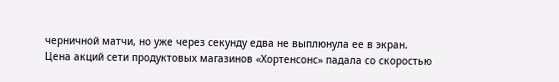черничной матчи, но уже через секунду едва не выплюнула ее в экран.
Цена акций сети продуктовых магазинов «Хортенсонс» падала со скоростью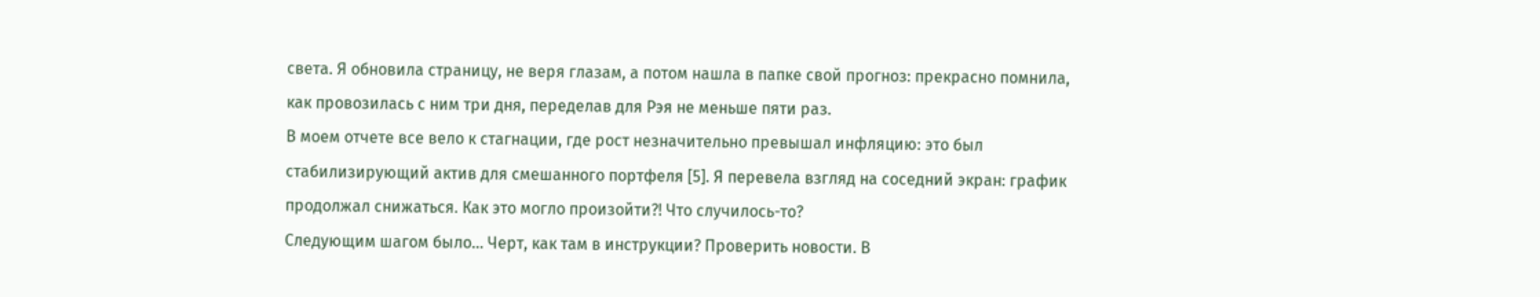света. Я обновила страницу, не веря глазам, а потом нашла в папке свой прогноз: прекрасно помнила, как провозилась с ним три дня, переделав для Рэя не меньше пяти раз.
В моем отчете все вело к стагнации, где рост незначительно превышал инфляцию: это был стабилизирующий актив для смешанного портфеля [5]. Я перевела взгляд на соседний экран: график продолжал снижаться. Как это могло произойти?! Что случилось-то?
Следующим шагом было… Черт, как там в инструкции? Проверить новости. В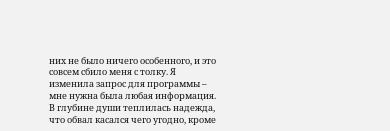них не было ничего особенного, и это совсем сбило меня с толку. Я изменила запрос для программы – мне нужна была любая информация.
В глубине души теплилась надежда, что обвал касался чего угодно, кроме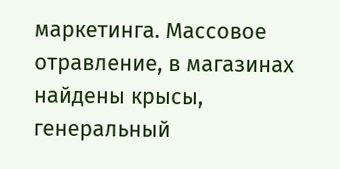маркетинга. Массовое отравление, в магазинах найдены крысы, генеральный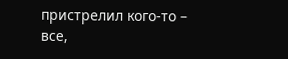пристрелил кого-то – все,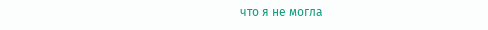что я не могла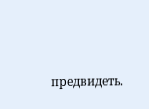предвидеть.